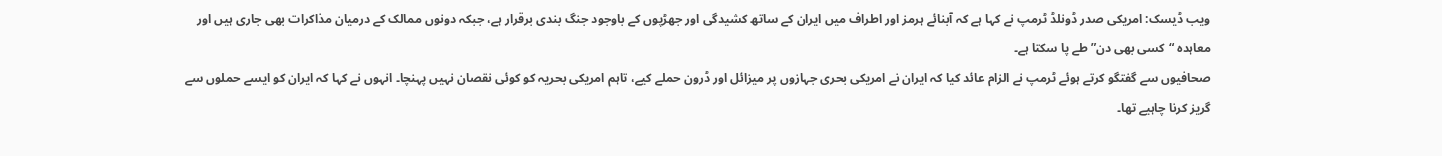ویب ڈیسک: امریکی صدر ڈونلڈ ٹرمپ نے کہا ہے کہ آبنائے ہرمز اور اطراف میں ایران کے ساتھ کشیدگی اور جھڑپوں کے باوجود جنگ بندی برقرار ہے، جبکہ دونوں ممالک کے درمیان مذاکرات بھی جاری ہیں اور معاہدہ “کسی بھی دن” طے پا سکتا ہے۔
صحافیوں سے گفتگو کرتے ہوئے ٹرمپ نے الزام عائد کیا کہ ایران نے امریکی بحری جہازوں پر میزائل اور ڈرون حملے کیے، تاہم امریکی بحریہ کو کوئی نقصان نہیں پہنچا۔ انہوں نے کہا کہ ایران کو ایسے حملوں سے گریز کرنا چاہیے تھا۔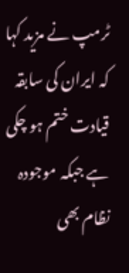ٹرمپ نے مزید کہا کہ ایران کی سابقہ قیادت ختم ہو چکی ہے جبکہ موجودہ نظام بھی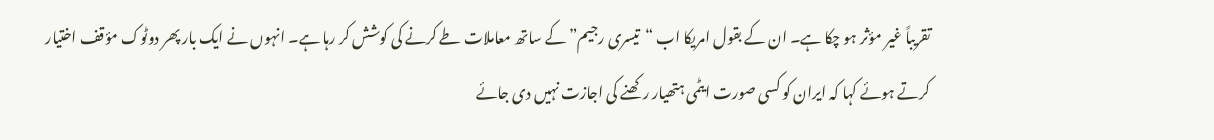تقریباً غیر مؤثر ہو چکا ہے۔ ان کے بقول امریکا اب “تیسری رجیم” کے ساتھ معاملات طے کرنے کی کوشش کر رہا ہے۔ انہوں نے ایک بار پھر دوٹوک مؤقف اختیار کرتے ہوئے کہا کہ ایران کو کسی صورت ایٹمی ہتھیار رکھنے کی اجازت نہیں دی جائے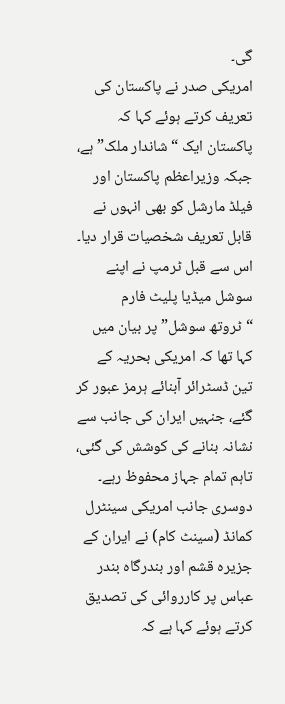گی۔
امریکی صدر نے پاکستان کی تعریف کرتے ہوئے کہا کہ پاکستان ایک “شاندار ملک” ہے، جبکہ وزیراعظم پاکستان اور فیلڈ مارشل کو بھی انہوں نے قابل تعریف شخصیات قرار دیا۔
اس سے قبل ٹرمپ نے اپنے سوشل میڈیا پلیٹ فارم “ٹروتھ سوشل” پر بیان میں کہا تھا کہ امریکی بحریہ کے تین ڈسٹرائر آبنائے ہرمز عبور کر گئے، جنہیں ایران کی جانب سے نشانہ بنانے کی کوشش کی گئی، تاہم تمام جہاز محفوظ رہے۔
دوسری جانب امریکی سینٹرل کمانڈ (سینٹ کام) نے ایران کے جزیرہ قشم اور بندرگاہ بندر عباس پر کارروائی کی تصدیق کرتے ہوئے کہا ہے کہ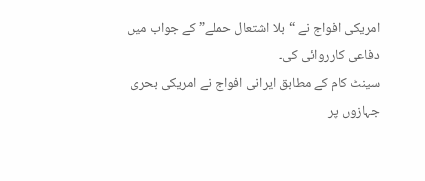امریکی افواج نے “بلا اشتعال حملے” کے جواب میں دفاعی کارروائی کی۔
سینٹ کام کے مطابق ایرانی افواج نے امریکی بحری جہازوں پر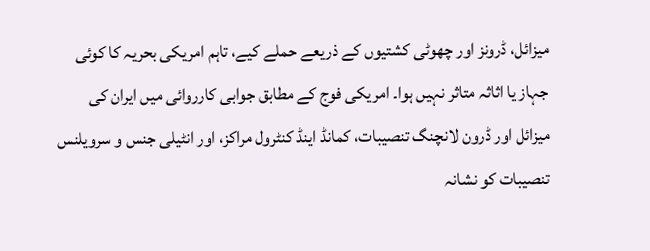میزائل، ڈرونز اور چھوٹی کشتیوں کے ذریعے حملے کیے، تاہم امریکی بحریہ کا کوئی جہاز یا اثاثہ متاثر نہیں ہوا۔ امریکی فوج کے مطابق جوابی کارروائی میں ایران کی میزائل اور ڈرون لانچنگ تنصیبات، کمانڈ اینڈ کنٹرول مراکز، اور انٹیلی جنس و سرویلنس تنصیبات کو نشانہ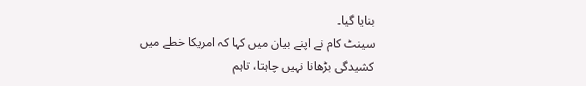بنایا گیا۔
سینٹ کام نے اپنے بیان میں کہا کہ امریکا خطے میں کشیدگی بڑھانا نہیں چاہتا، تاہم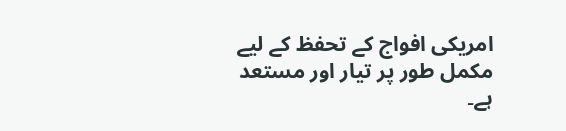امریکی افواج کے تحفظ کے لیے مکمل طور پر تیار اور مستعد ہے۔